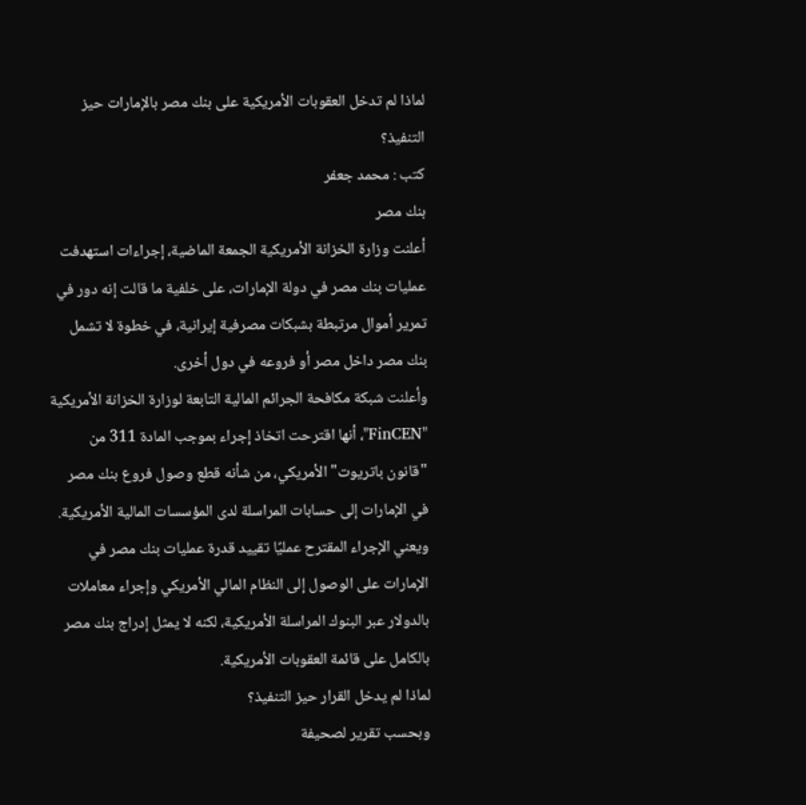لماذا لم تدخل العقوبات الأمريكية على بنك مصر بالإمارات حيز التنفيذ؟
كتب : محمد جعفر
بنك مصر
أعلنت وزارة الخزانة الأمريكية الجمعة الماضية، إجراءات استهدفت عمليات بنك مصر في دولة الإمارات، على خلفية ما قالت إنه دور في تمرير أموال مرتبطة بشبكات مصرفية إيرانية، في خطوة لا تشمل بنك مصر داخل مصر أو فروعه في دول أخرى.
وأعلنت شبكة مكافحة الجرائم المالية التابعة لوزارة الخزانة الأمريكية "FinCEN"، أنها اقترحت اتخاذ إجراء بموجب المادة 311 من "قانون باتريوت" الأمريكي، من شأنه قطع وصول فروع بنك مصر في الإمارات إلى حسابات المراسلة لدى المؤسسات المالية الأمريكية.
ويعني الإجراء المقترح عمليًا تقييد قدرة عمليات بنك مصر في الإمارات على الوصول إلى النظام المالي الأمريكي وإجراء معاملات بالدولار عبر البنوك المراسلة الأمريكية، لكنه لا يمثل إدراج بنك مصر بالكامل على قائمة العقوبات الأمريكية.
لماذا لم يدخل القرار حيز التنفيذ؟
وبحسب تقرير لصحيفة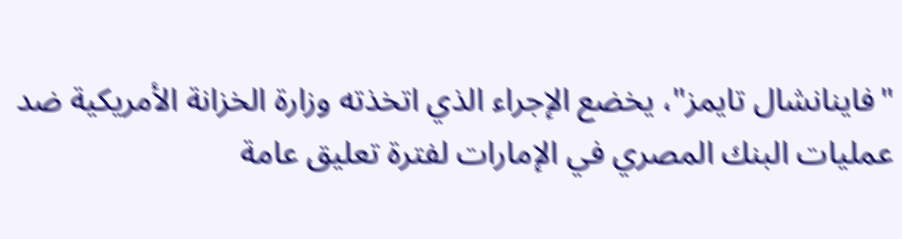"فاينانشال تايمز"، يخضع الإجراء الذي اتخذته وزارة الخزانة الأمريكية ضد عمليات البنك المصري في الإمارات لفترة تعليق عامة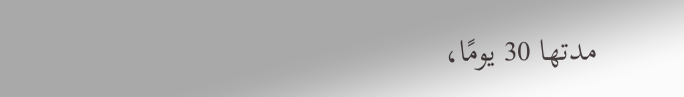مدتها 30 يومًا،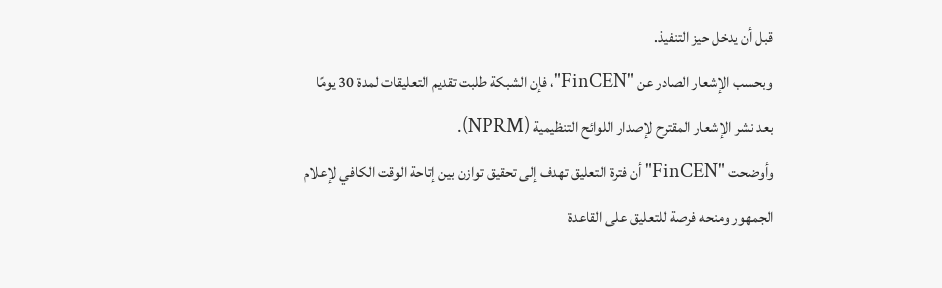قبل أن يدخل حيز التنفيذ.
وبحسب الإشعار الصادر عن "FinCEN"، فإن الشبكة طلبت تقديم التعليقات لمدة 30 يومًا بعد نشر الإشعار المقترح لإصدار اللوائح التنظيمية (NPRM).
وأوضحت "FinCEN" أن فترة التعليق تهدف إلى تحقيق توازن بين إتاحة الوقت الكافي لإعلام الجمهور ومنحه فرصة للتعليق على القاعدة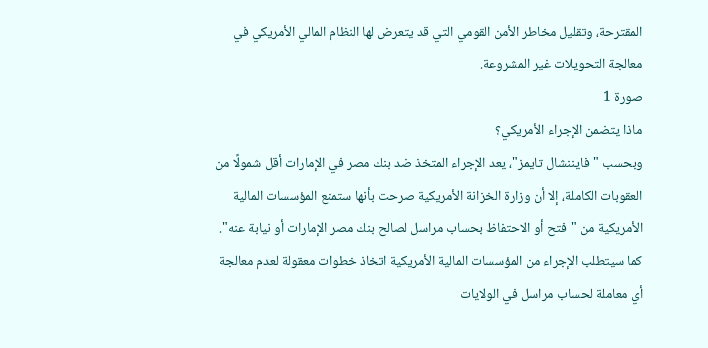المقترحة، وتقليل مخاطر الأمن القومي التي قد يتعرض لها النظام المالي الأمريكي في معالجة التحويلات غير المشروعة.
صورة 1
ماذا يتضمن الإجراء الأمريكي؟
وبحسب "فايننشال تايمز"، يعد الإجراء المتخذ ضد بنك مصر في الإمارات أقل شمولًا من العقوبات الكاملة، إلا أن وزارة الخزانة الأمريكية صرحت بأنها ستمنع المؤسسات المالية الأمريكية من "فتح أو الاحتفاظ بحساب مراسل لصالح بنك مصر الإمارات أو نيابة عنه".
كما سيتطلب الإجراء من المؤسسات المالية الأمريكية اتخاذ خطوات معقولة لعدم معالجة أي معاملة لحساب مراسل في الولايات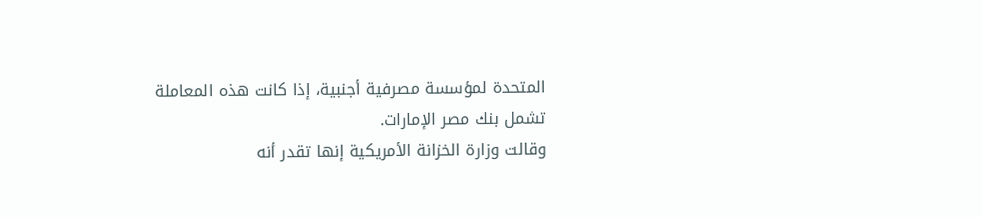المتحدة لمؤسسة مصرفية أجنبية، إذا كانت هذه المعاملة تشمل بنك مصر الإمارات.
وقالت وزارة الخزانة الأمريكية إنها تقدر أنه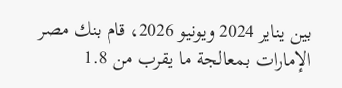بين يناير 2024 ويونيو 2026، قام بنك مصر الإمارات بمعالجة ما يقرب من 1.8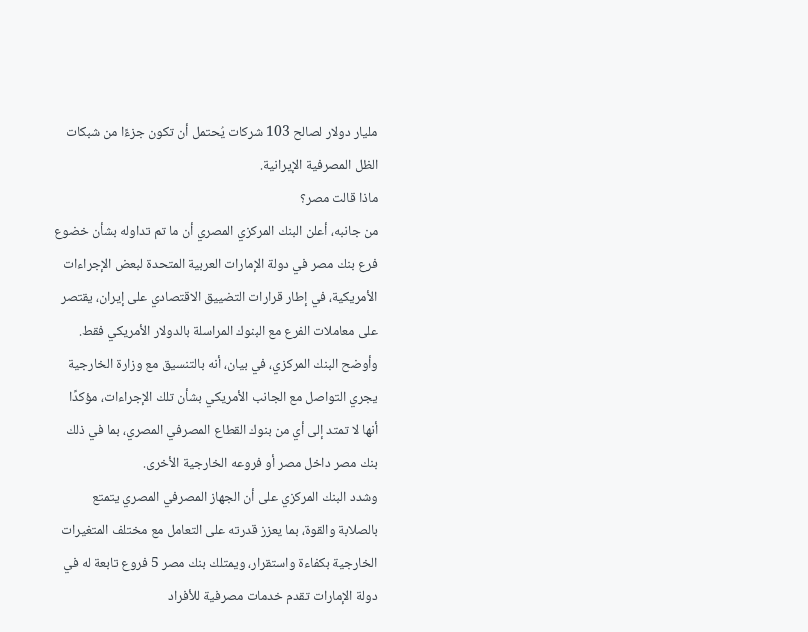مليار دولار لصالح 103 شركات يُحتمل أن تكون جزءًا من شبكات الظل المصرفية الإيرانية.
ماذا قالت مصر؟
من جانبه، أعلن البنك المركزي المصري أن ما تم تداوله بشأن خضوع فرع بنك مصر في دولة الإمارات العربية المتحدة لبعض الإجراءات الأمريكية، في إطار قرارات التضييق الاقتصادي على إيران، يقتصر على معاملات الفرع مع البنوك المراسلة بالدولار الأمريكي فقط.
وأوضح البنك المركزي، في بيان، أنه بالتنسيق مع وزارة الخارجية يجري التواصل مع الجانب الأمريكي بشأن تلك الإجراءات، مؤكدًا أنها لا تمتد إلى أي من بنوك القطاع المصرفي المصري، بما في ذلك بنك مصر داخل مصر أو فروعه الخارجية الأخرى.
وشدد البنك المركزي على أن الجهاز المصرفي المصري يتمتع بالصلابة والقوة، بما يعزز قدرته على التعامل مع مختلف المتغيرات الخارجية بكفاءة واستقرار، ويمتلك بنك مصر 5 فروع تابعة له في دولة الإمارات تقدم خدمات مصرفية للأفراد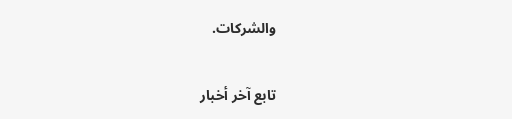والشركات.

تابع آخر أخبار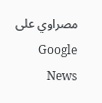مصراوي على Google News